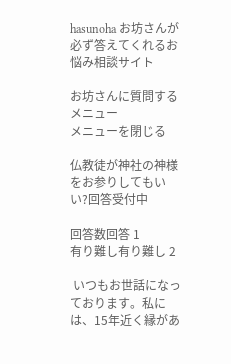hasunoha お坊さんが必ず答えてくれるお悩み相談サイト

お坊さんに質問する
メニュー
メニューを閉じる

仏教徒が神社の神様をお参りしてもいい?回答受付中

回答数回答 1
有り難し有り難し 2

 いつもお世話になっております。私には、15年近く縁があ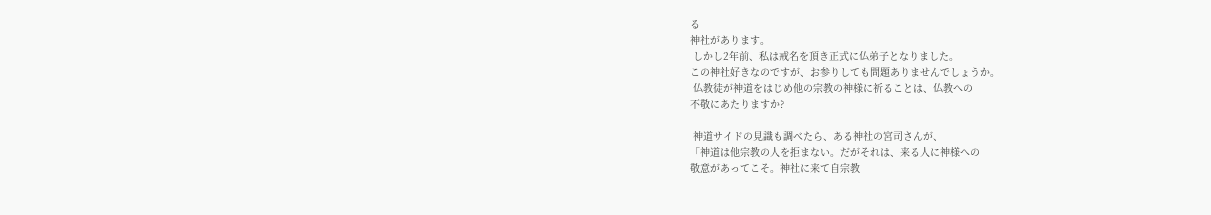る
神社があります。
 しかし2年前、私は戒名を頂き正式に仏弟子となりました。
この神社好きなのですが、お参りしても問題ありませんでしょうか。
 仏教徒が神道をはじめ他の宗教の神様に祈ることは、仏教への
不敬にあたりますか?

 神道サイドの見識も調べたら、ある神社の宮司さんが、
「神道は他宗教の人を拒まない。だがそれは、来る人に神様への
敬意があってこそ。神社に来て自宗教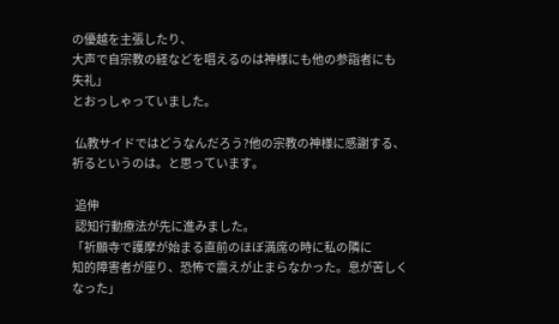の優越を主張したり、
大声で自宗教の経などを唱えるのは神様にも他の参詣者にも
失礼」
とおっしゃっていました。

 仏教サイドではどうなんだろう?他の宗教の神様に感謝する、
祈るというのは。と思っています。

 追伸
 認知行動療法が先に進みました。
「祈願寺で護摩が始まる直前のほぼ満席の時に私の隣に
知的障害者が座り、恐怖で震えが止まらなかった。息が苦しく
なった」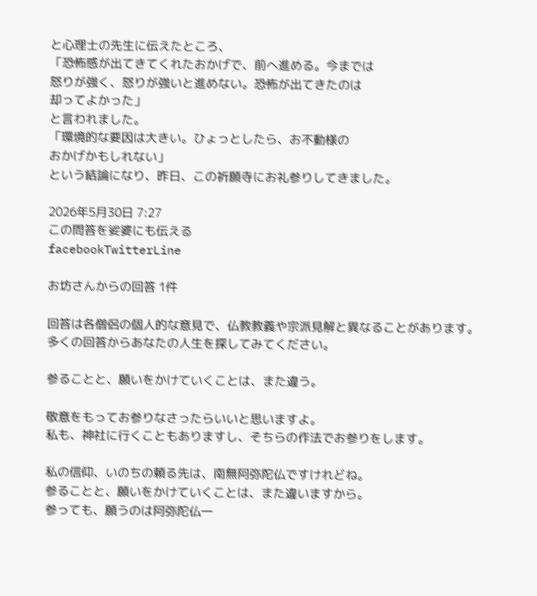と心理士の先生に伝えたところ、
「恐怖感が出てきてくれたおかげで、前へ進める。今までは
怒りが強く、怒りが強いと進めない。恐怖が出てきたのは
却ってよかった」
と言われました。
「環境的な要因は大きい。ひょっとしたら、お不動様の
おかげかもしれない」
という結論になり、昨日、この祈願寺にお礼参りしてきました。

2026年5月30日 7:27
この問答を娑婆にも伝える
facebookTwitterLine

お坊さんからの回答 1件

回答は各僧侶の個人的な意見で、仏教教義や宗派見解と異なることがあります。
多くの回答からあなたの人生を探してみてください。

参ることと、願いをかけていくことは、また違う。

敬意をもってお参りなさったらいいと思いますよ。
私も、神社に行くこともありますし、そちらの作法でお参りをします。

私の信仰、いのちの頼る先は、南無阿弥陀仏ですけれどね。
参ることと、願いをかけていくことは、また違いますから。
参っても、願うのは阿弥陀仏一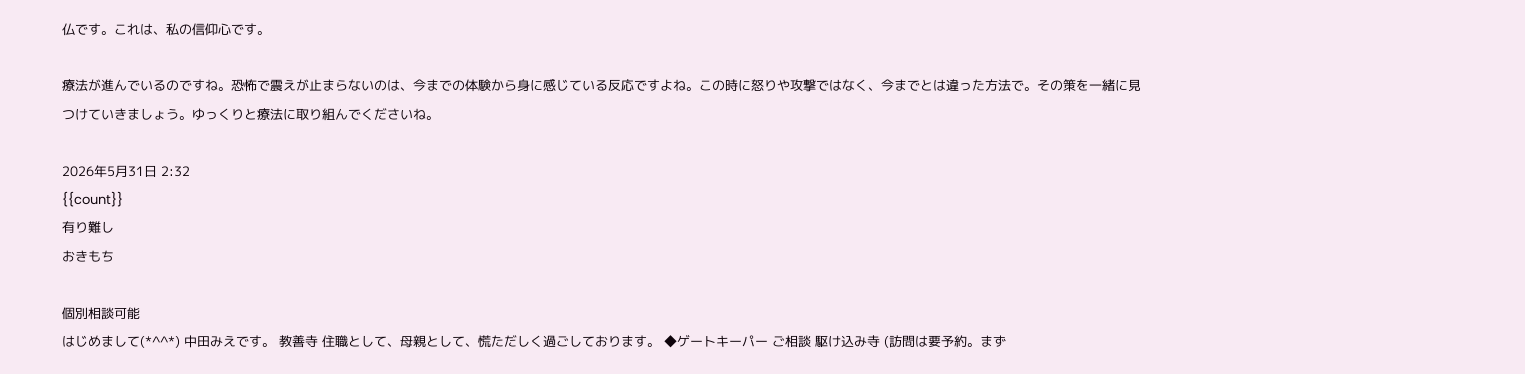仏です。これは、私の信仰心です。

療法が進んでいるのですね。恐怖で震えが止まらないのは、今までの体験から身に感じている反応ですよね。この時に怒りや攻撃ではなく、今までとは違った方法で。その策を一緒に見つけていきましょう。ゆっくりと療法に取り組んでくださいね。

2026年5月31日 2:32
{{count}}
有り難し
おきもち

個別相談可能
はじめまして(*^^*) 中田みえです。 教善寺 住職として、母親として、慌ただしく過ごしております。 ◆ゲートキーパー ご相談 駆け込み寺 (訪問は要予約。まず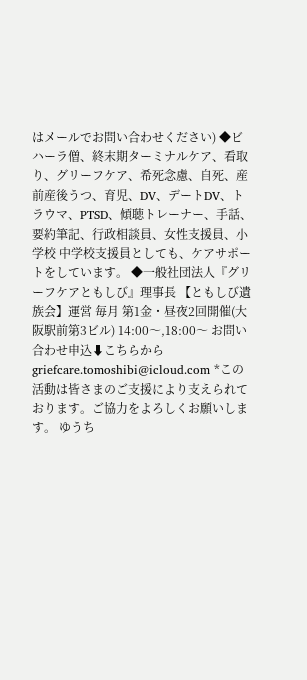はメールでお問い合わせください) ◆ビハーラ僧、終末期ターミナルケア、看取り、グリーフケア、希死念慮、自死、産前産後うつ、育児、DV、デートDV、トラウマ、PTSD、傾聴トレーナー、手話、要約筆記、行政相談員、女性支援員、小学校 中学校支援員としても、ケアサポートをしています。 ◆一般社団法人『グリーフケアともしび』理事長 【ともしび遺族会】運営 毎月 第1金・昼夜2回開催(大阪駅前第3ビル) 14:00〜,18:00〜 お問い合わせ申込⬇こちらから griefcare.tomoshibi@icloud.com *この活動は皆さまのご支援により支えられております。ご協力をよろしくお願いします。 ゆうち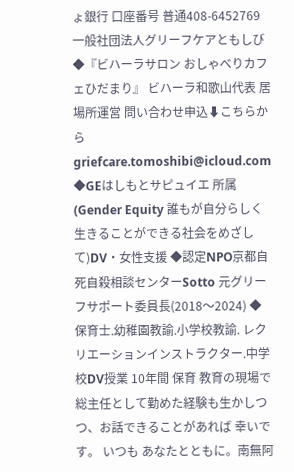ょ銀行 口座番号 普通408-6452769 一般社団法人グリーフケアともしび ◆『ビハーラサロン おしゃべりカフェひだまり』 ビハーラ和歌山代表 居場所運営 問い合わせ申込⬇こちらから griefcare.tomoshibi@icloud.com ◆GEはしもとサピュイエ 所属 (Gender Equity 誰もが自分らしく生きることができる社会をめざして)DV・女性支援 ◆認定NPO京都自死自殺相談センターSotto 元グリーフサポート委員長(2018〜2024) ◆保育士.幼稚園教諭.小学校教諭. レクリエーションインストラクター.中学校DV授業 10年間 保育 教育の現場で 総主任として勤めた経験も生かしつつ、お話できることがあれば 幸いです。 いつも あなたとともに。南無阿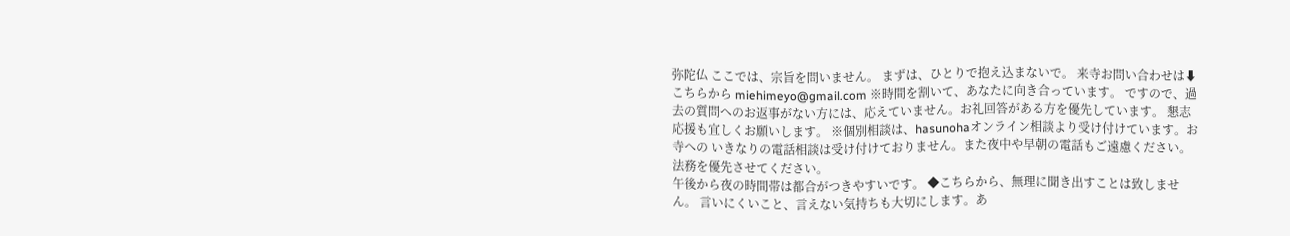弥陀仏 ここでは、宗旨を問いません。 まずは、ひとりで抱え込まないで。 来寺お問い合わせは⬇こちらから miehimeyo@gmail.com ※時間を割いて、あなたに向き合っています。 ですので、過去の質問へのお返事がない方には、応えていません。お礼回答がある方を優先しています。 懇志応援も宜しくお願いします。 ※個別相談は、hasunohaオンライン相談より受け付けています。お寺への いきなりの電話相談は受け付けておりません。また夜中や早朝の電話もご遠慮ください。 法務を優先させてください。
午後から夜の時間帯は都合がつきやすいです。 ◆こちらから、無理に聞き出すことは致しません。 言いにくいこと、言えない気持ちも大切にします。あ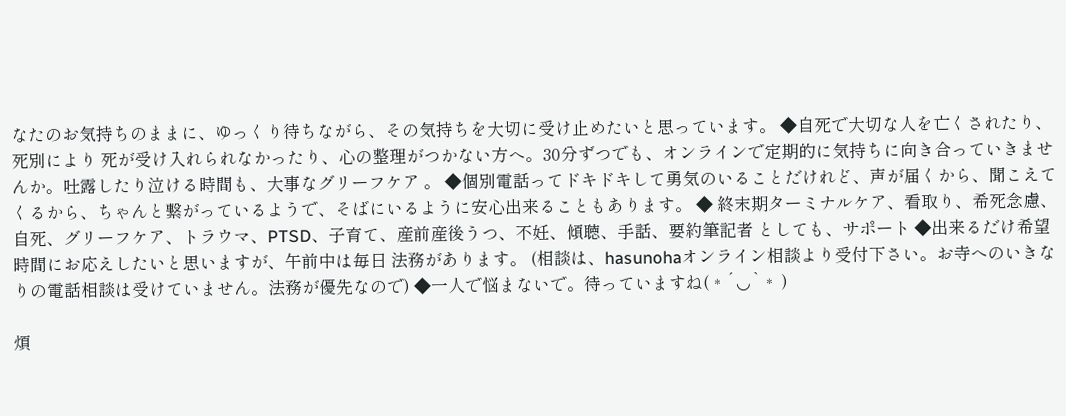なたのお気持ちのままに、ゆっくり待ちながら、その気持ちを大切に受け止めたいと思っています。 ◆自死で大切な人を亡くされたり、死別により 死が受け入れられなかったり、心の整理がつかない方へ。30分ずつでも、オンラインで定期的に気持ちに向き合っていきませんか。吐露したり泣ける時間も、大事なグリーフケア 。 ◆個別電話ってドキドキして勇気のいることだけれど、声が届くから、聞こえてくるから、ちゃんと繋がっているようで、そばにいるように安心出来ることもあります。 ◆ 終末期ターミナルケア、看取り、希死念慮、自死、グリーフケア、トラウマ、PTSD、子育て、産前産後うつ、不妊、傾聴、手話、要約筆記者 としても、サポート ◆出来るだけ希望時間にお応えしたいと思いますが、午前中は毎日 法務があります。 (相談は、hasunohaオンライン相談より受付下さい。お寺へのいきなりの電話相談は受けていません。法務が優先なので) ◆一人で悩まないで。待っていますね(﹡´◡`﹡ )

煩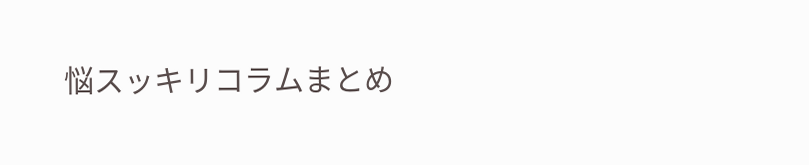悩スッキリコラムまとめ